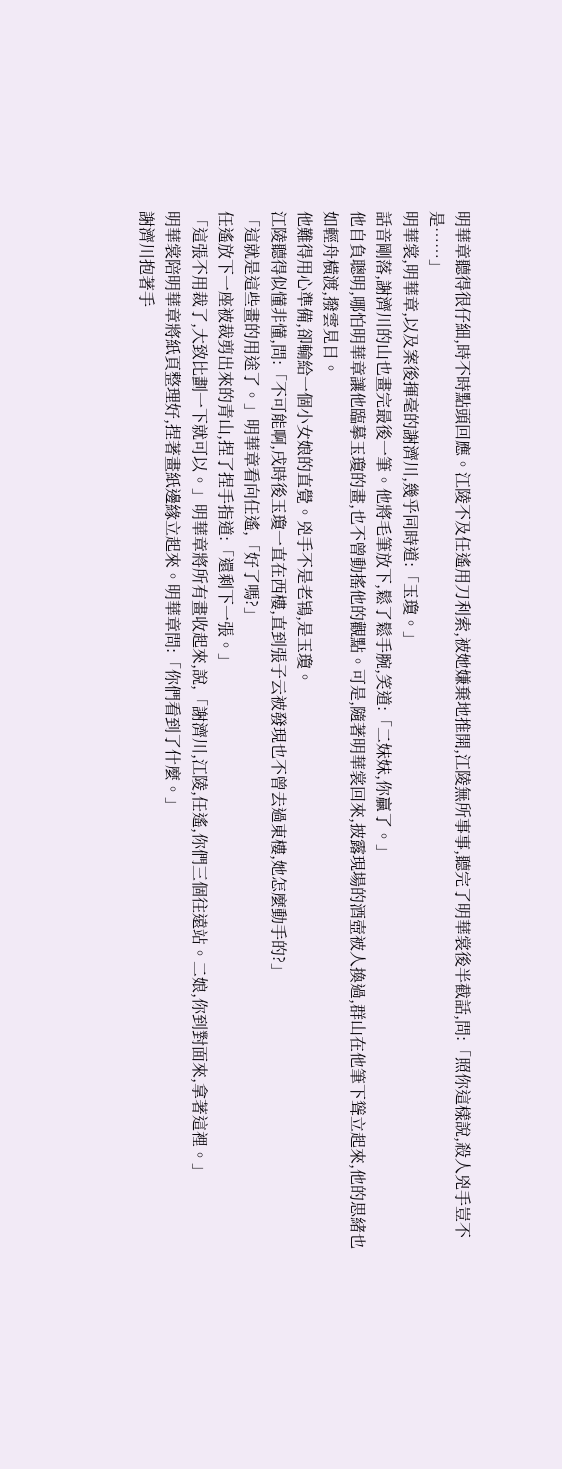明華章聽得很仔細,時不時點頭回應。江陵不及任遙用刀利索,被她嫌棄地推開,江陵無所事事,聽完了明華裳後半截話,問:「照你這樣說,殺人兇手豈不是……」
明華裳,明華章,以及案後揮毫的謝濟川,幾乎同時道:「玉瓊。」
話音剛落,謝濟川的山也畫完最後一筆。他將毛筆放下,鬆了鬆手腕,笑道:「二妹妹,你贏了。」
他自負聰明,哪怕明華章讓他臨摹玉瓊的畫,也不曾動搖他的觀點。可是,隨著明華裳回來,披露現場的酒壺被人換過,群山在他筆下聳立起來,他的思緒也如輕舟橫渡,撥雲見日。
他難得用心準備,卻輸給一個小女娘的直覺。兇手不是老鴇,是玉瓊。
江陵聽得似懂非懂,問:「不可能啊,戌時後玉瓊一直在西樓,直到張子云被發現也不曾去過東樓,她怎麼動手的?」
「這就是這些畫的用途了。」明華章看向任遙,「好了嗎?」
任遙放下一座被裁剪出來的青山,捏了捏手指道:「還剩下一張。」
「這張不用裁了,大致比劃一下就可以。」明華章將所有畫收起來,說,「謝濟川,江陵,任遙,你們三個往遠站。二娘,你到對面來,拿著這裡。」
明華裳陪明華章將紙頁整理好,捏著畫紙邊緣立起來。明華章問:「你們看到了什麼。」
謝濟川抱著手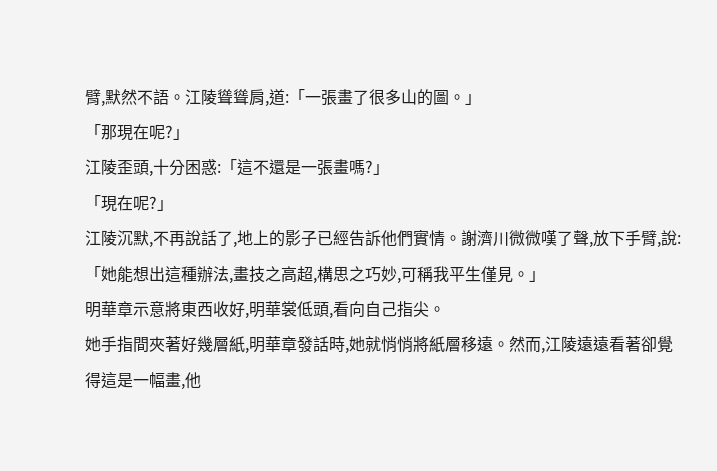臂,默然不語。江陵聳聳肩,道:「一張畫了很多山的圖。」
「那現在呢?」
江陵歪頭,十分困惑:「這不還是一張畫嗎?」
「現在呢?」
江陵沉默,不再說話了,地上的影子已經告訴他們實情。謝濟川微微嘆了聲,放下手臂,說:「她能想出這種辦法,畫技之高超,構思之巧妙,可稱我平生僅見。」
明華章示意將東西收好,明華裳低頭,看向自己指尖。
她手指間夾著好幾層紙,明華章發話時,她就悄悄將紙層移遠。然而,江陵遠遠看著卻覺得這是一幅畫,他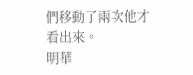們移動了兩次他才看出來。
明華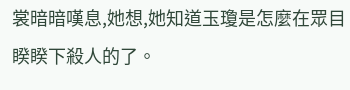裳暗暗嘆息,她想,她知道玉瓊是怎麼在眾目睽睽下殺人的了。